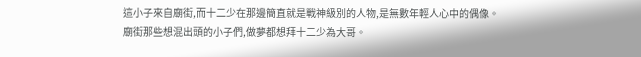這小子來自廟街,而十二少在那邊簡直就是戰神級別的人物,是無數年輕人心中的偶像。
廟街那些想混出頭的小子們,做夢都想拜十二少為大哥。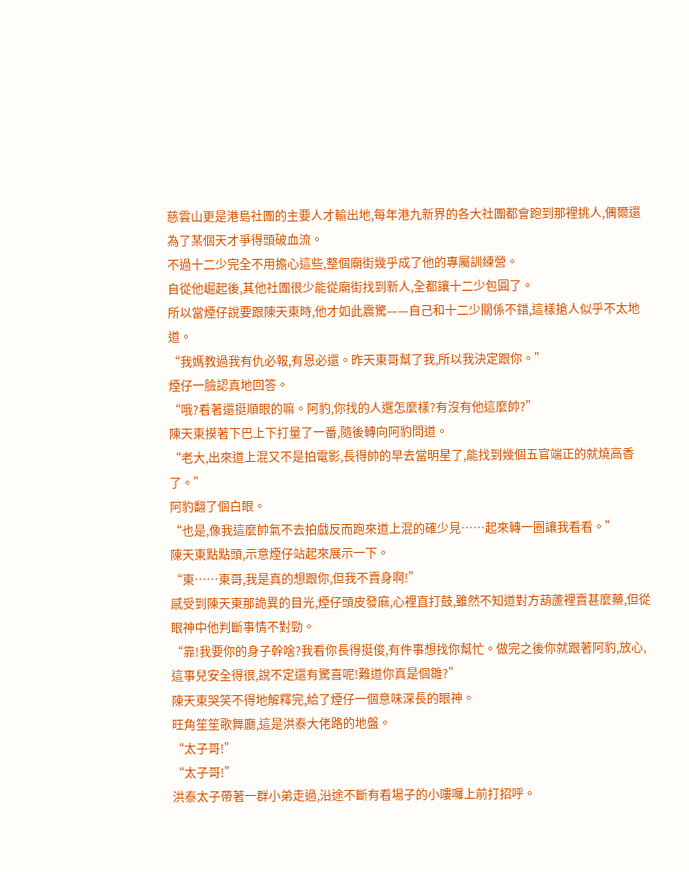慈雲山更是港島社團的主要人才輸出地,每年港九新界的各大社團都會跑到那裡挑人,偶爾還為了某個天才爭得頭破血流。
不過十二少完全不用擔心這些,整個廟街幾乎成了他的專屬訓練營。
自從他崛起後,其他社團很少能從廟街找到新人,全都讓十二少包圓了。
所以當煙仔說要跟陳天東時,他才如此震驚——自己和十二少關係不錯,這樣搶人似乎不太地道。
“我媽教過我有仇必報,有恩必還。昨天東哥幫了我,所以我決定跟你。”
煙仔一臉認真地回答。
“哦?看著還挺順眼的嘛。阿豹,你找的人選怎麼樣?有沒有他這麼帥?”
陳天東摸著下巴上下打量了一番,隨後轉向阿豹問道。
“老大,出來道上混又不是拍電影,長得帥的早去當明星了,能找到幾個五官端正的就燒高香了。”
阿豹翻了個白眼。
“也是,像我這麼帥氣不去拍戲反而跑來道上混的確少見……起來轉一圈讓我看看。”
陳天東點點頭,示意煙仔站起來展示一下。
“東……東哥,我是真的想跟你,但我不賣身啊!”
感受到陳天東那詭異的目光,煙仔頭皮發麻,心裡直打鼓,雖然不知道對方葫蘆裡賣甚麼藥,但從眼神中他判斷事情不對勁。
“靠!我要你的身子幹啥?我看你長得挺俊,有件事想找你幫忙。做完之後你就跟著阿豹,放心,這事兒安全得很,說不定還有驚喜呢!難道你真是個雛?”
陳天東哭笑不得地解釋完,給了煙仔一個意味深長的眼神。
旺角笙笙歌舞廳,這是洪泰大佬路的地盤。
“太子哥!”
“太子哥!”
洪泰太子帶著一群小弟走過,沿途不斷有看場子的小嘍囉上前打招呼。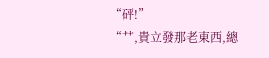“砰!”
“艹,貴立發那老東西,總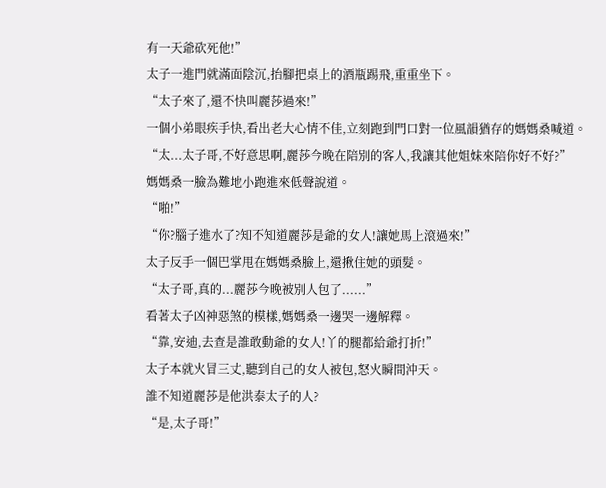有一天爺砍死他!”
太子一進門就滿面陰沉,抬腳把桌上的酒瓶踢飛,重重坐下。
“太子來了,還不快叫麗莎過來!”
一個小弟眼疾手快,看出老大心情不佳,立刻跑到門口對一位風韻猶存的媽媽桑喊道。
“太...太子哥,不好意思啊,麗莎今晚在陪別的客人,我讓其他姐妹來陪你好不好?”
媽媽桑一臉為難地小跑進來低聲說道。
“啪!”
“你?腦子進水了?知不知道麗莎是爺的女人!讓她馬上滾過來!”
太子反手一個巴掌甩在媽媽桑臉上,還揪住她的頭髮。
“太子哥,真的...麗莎今晚被別人包了......”
看著太子凶神惡煞的模樣,媽媽桑一邊哭一邊解釋。
“靠,安迪,去查是誰敢動爺的女人!丫的腿都給爺打折!”
太子本就火冒三丈,聽到自己的女人被包,怒火瞬間沖天。
誰不知道麗莎是他洪泰太子的人?
“是,太子哥!”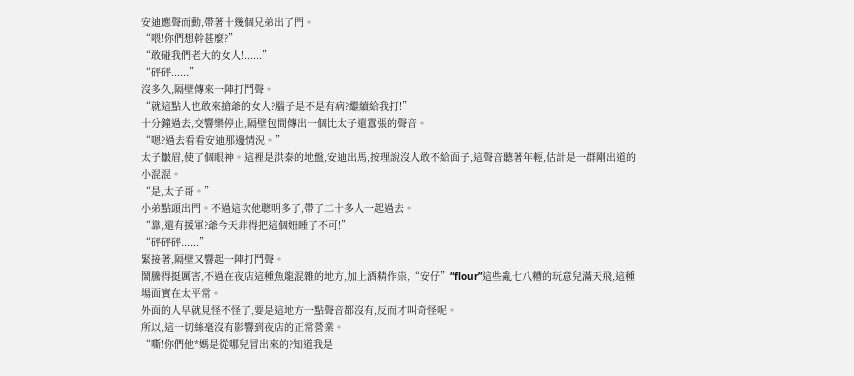安迪應聲而動,帶著十幾個兄弟出了門。
“喂!你們想幹甚麼?”
“敢碰我們老大的女人!......”
“砰砰......”
沒多久,隔壁傳來一陣打鬥聲。
“就這點人也敢來搶爺的女人?腦子是不是有病?繼續給我打!”
十分鐘過去,交響樂停止,隔壁包間傳出一個比太子還囂張的聲音。
“嗯?過去看看安迪那邊情況。”
太子皺眉,使了個眼神。這裡是洪泰的地盤,安迪出馬,按理說沒人敢不給面子,這聲音聽著年輕,估計是一群剛出道的小混混。
“是,太子哥。”
小弟點頭出門。不過這次他聰明多了,帶了二十多人一起過去。
“靠,還有援軍?爺今天非得把這個妞睡了不可!”
“砰砰砰......”
緊接著,隔壁又響起一陣打鬥聲。
鬧騰得挺厲害,不過在夜店這種魚龍混雜的地方,加上酒精作祟,“安仔”“flour”這些亂七八糟的玩意兒滿天飛,這種場面實在太平常。
外面的人早就見怪不怪了,要是這地方一點聲音都沒有,反而才叫奇怪呢。
所以,這一切絲毫沒有影響到夜店的正常營業。
“嘶!你們他*媽是從哪兒冒出來的?知道我是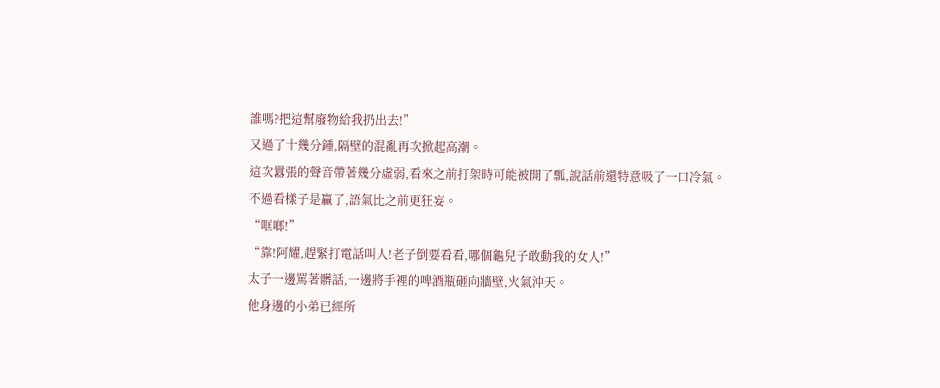誰嗎?把這幫廢物給我扔出去!”
又過了十幾分鍾,隔壁的混亂再次掀起高潮。
這次囂張的聲音帶著幾分虛弱,看來之前打架時可能被開了瓢,說話前還特意吸了一口冷氣。
不過看樣子是贏了,語氣比之前更狂妄。
“哐啷!”
“靠!阿耀,趕緊打電話叫人!老子倒要看看,哪個龜兒子敢動我的女人!”
太子一邊罵著髒話,一邊將手裡的啤酒瓶砸向牆壁,火氣沖天。
他身邊的小弟已經所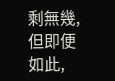剩無幾,但即便如此,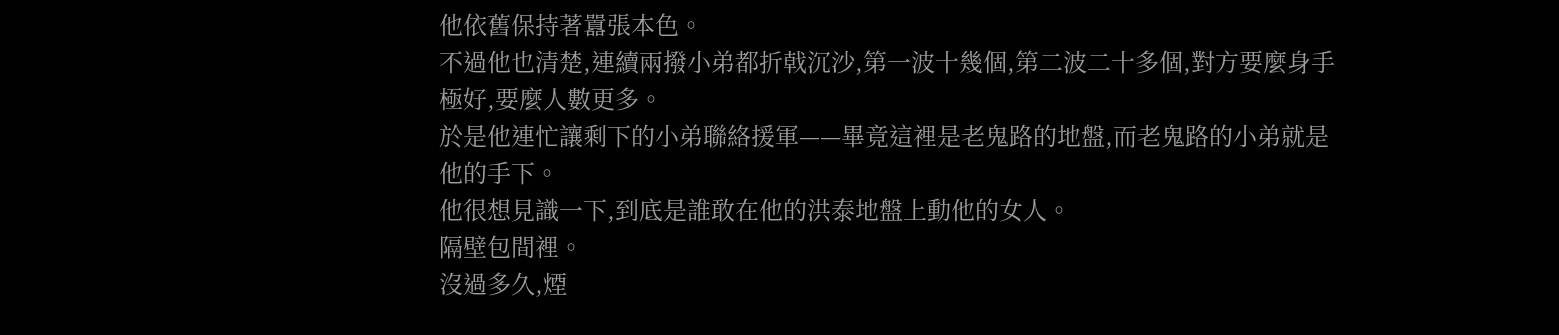他依舊保持著囂張本色。
不過他也清楚,連續兩撥小弟都折戟沉沙,第一波十幾個,第二波二十多個,對方要麼身手極好,要麼人數更多。
於是他連忙讓剩下的小弟聯絡援軍——畢竟這裡是老鬼路的地盤,而老鬼路的小弟就是他的手下。
他很想見識一下,到底是誰敢在他的洪泰地盤上動他的女人。
隔壁包間裡。
沒過多久,煙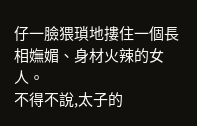仔一臉猥瑣地摟住一個長相嫵媚、身材火辣的女人。
不得不說,太子的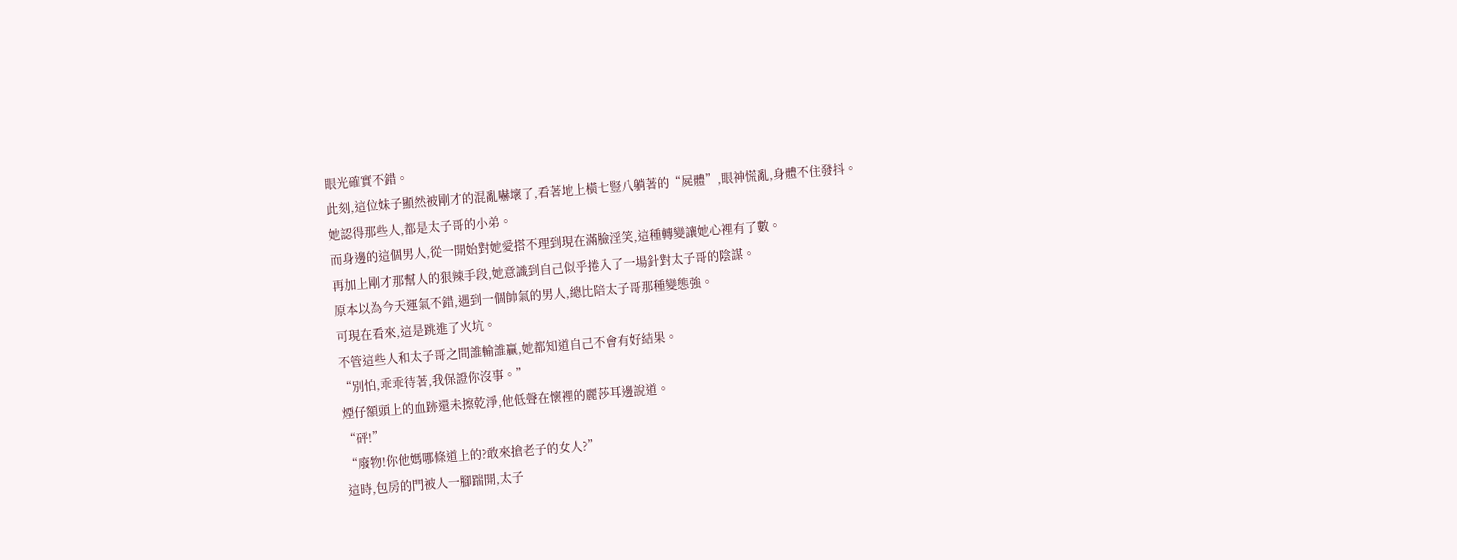眼光確實不錯。
此刻,這位妹子顯然被剛才的混亂嚇壞了,看著地上橫七豎八躺著的“屍體”,眼神慌亂,身體不住發抖。
她認得那些人,都是太子哥的小弟。
而身邊的這個男人,從一開始對她愛搭不理到現在滿臉淫笑,這種轉變讓她心裡有了數。
再加上剛才那幫人的狠辣手段,她意識到自己似乎捲入了一場針對太子哥的陰謀。
原本以為今天運氣不錯,遇到一個帥氣的男人,總比陪太子哥那種變態強。
可現在看來,這是跳進了火坑。
不管這些人和太子哥之間誰輸誰贏,她都知道自己不會有好結果。
“別怕,乖乖待著,我保證你沒事。”
煙仔額頭上的血跡還未擦乾淨,他低聲在懷裡的麗莎耳邊說道。
“砰!”
“廢物!你他媽哪條道上的?敢來搶老子的女人?”
這時,包房的門被人一腳踹開,太子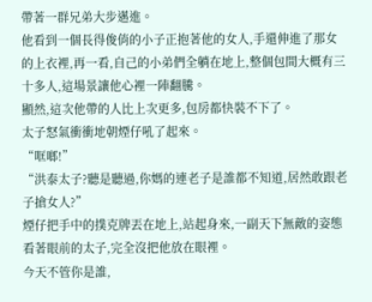帶著一群兄弟大步邁進。
他看到一個長得俊俏的小子正抱著他的女人,手還伸進了那女的上衣裡,再一看,自己的小弟們全躺在地上,整個包間大概有三十多人,這場景讓他心裡一陣翻騰。
顯然,這次他帶的人比上次更多,包房都快裝不下了。
太子怒氣衝衝地朝煙仔吼了起來。
“哐啷!”
“洪泰太子?聽是聽過,你媽的連老子是誰都不知道,居然敢跟老子搶女人?”
煙仔把手中的撲克牌丟在地上,站起身來,一副天下無敵的姿態看著眼前的太子,完全沒把他放在眼裡。
今天不管你是誰,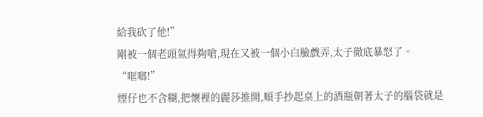給我砍了他!”
剛被一個老頭氣得夠嗆,現在又被一個小白臉戲弄,太子徹底暴怒了。
“哐啷!”
煙仔也不含糊,把懷裡的麗莎推開,順手抄起桌上的酒瓶朝著太子的腦袋就是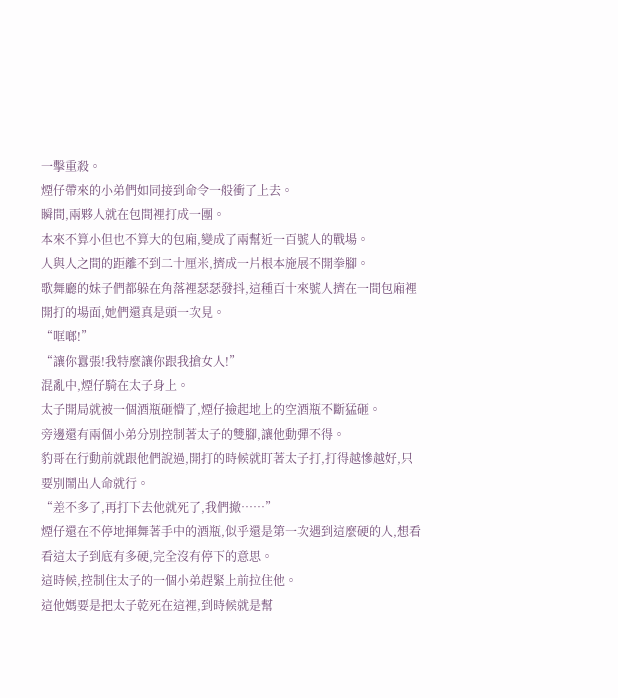一擊重殺。
煙仔帶來的小弟們如同接到命令一般衝了上去。
瞬間,兩夥人就在包間裡打成一團。
本來不算小但也不算大的包廂,變成了兩幫近一百號人的戰場。
人與人之間的距離不到二十厘米,擠成一片根本施展不開拳腳。
歌舞廳的妹子們都躲在角落裡瑟瑟發抖,這種百十來號人擠在一間包廂裡開打的場面,她們還真是頭一次見。
“哐啷!”
“讓你囂張!我特麼讓你跟我搶女人!”
混亂中,煙仔騎在太子身上。
太子開局就被一個酒瓶砸懵了,煙仔撿起地上的空酒瓶不斷猛砸。
旁邊還有兩個小弟分別控制著太子的雙腳,讓他動彈不得。
豹哥在行動前就跟他們說過,開打的時候就盯著太子打,打得越慘越好,只要別鬧出人命就行。
“差不多了,再打下去他就死了,我們撤……”
煙仔還在不停地揮舞著手中的酒瓶,似乎還是第一次遇到這麼硬的人,想看看這太子到底有多硬,完全沒有停下的意思。
這時候,控制住太子的一個小弟趕緊上前拉住他。
這他媽要是把太子乾死在這裡,到時候就是幫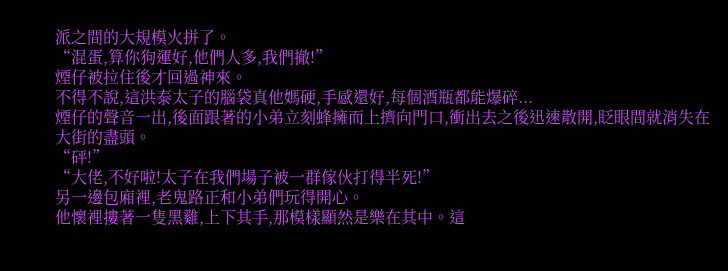派之間的大規模火拼了。
“混蛋,算你狗運好,他們人多,我們撤!”
煙仔被拉住後才回過神來。
不得不說,這洪泰太子的腦袋真他媽硬,手感還好,每個酒瓶都能爆碎...
煙仔的聲音一出,後面跟著的小弟立刻蜂擁而上擠向門口,衝出去之後迅速散開,眨眼間就消失在大街的盡頭。
“砰!”
“大佬,不好啦!太子在我們場子被一群傢伙打得半死!”
另一邊包廂裡,老鬼路正和小弟們玩得開心。
他懷裡摟著一隻黑雞,上下其手,那模樣顯然是樂在其中。這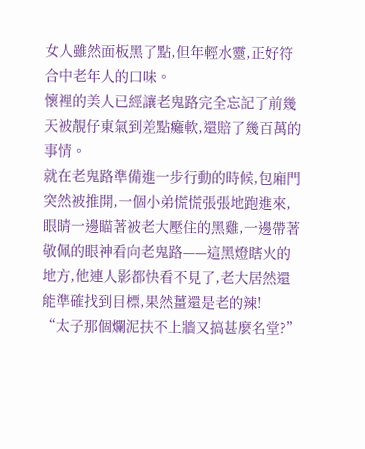女人雖然面板黑了點,但年輕水靈,正好符合中老年人的口味。
懷裡的美人已經讓老鬼路完全忘記了前幾天被靚仔東氣到差點癱軟,還賠了幾百萬的事情。
就在老鬼路準備進一步行動的時候,包廂門突然被推開,一個小弟慌慌張張地跑進來,眼睛一邊瞄著被老大壓住的黑雞,一邊帶著敬佩的眼神看向老鬼路——這黑燈瞎火的地方,他連人影都快看不見了,老大居然還能準確找到目標,果然薑還是老的辣!
“太子那個爛泥扶不上牆又搞甚麼名堂?”